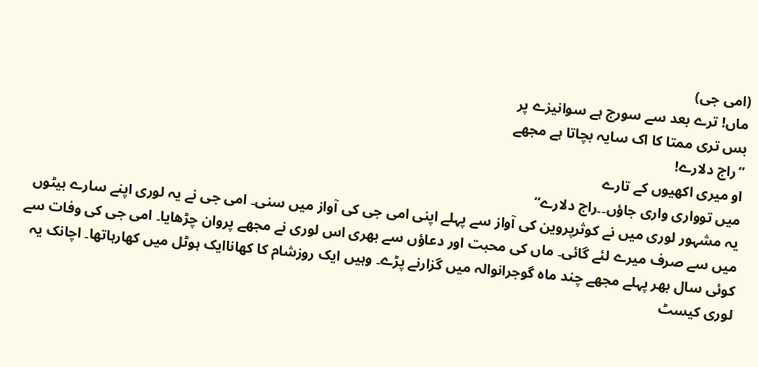(امی جی)
ماں! ترے بعد سے سورج ہے سوانیزے پر
بس تری ممتا کا اک سایہ بچاتا ہے مجھے
”راج دلارے!
او میری اکھیوں کے تارے
میں توواری واری جاؤں۔۔راج دلارے“
یہ مشہور لوری میں نے کوثرپروین کی آواز سے پہلے اپنی امی جی کی آواز میں سنی۔ امی جی نے یہ لوری اپنے سارے بیٹوں میں سے صرف میرے لئے گائی۔ ماں کی محبت اور دعاؤں سے بھری اس لوری نے مجھے پروان چڑھایا۔ امی جی کی وفات سے کوئی سال بھر پہلے مجھے چند ماہ گوجرانوالہ میں گزارنے پڑے۔ وہیں ایک روزشام کا کھاناایک ہوٹل میں کھارہاتھا۔ اچانک یہ لوری کیسٹ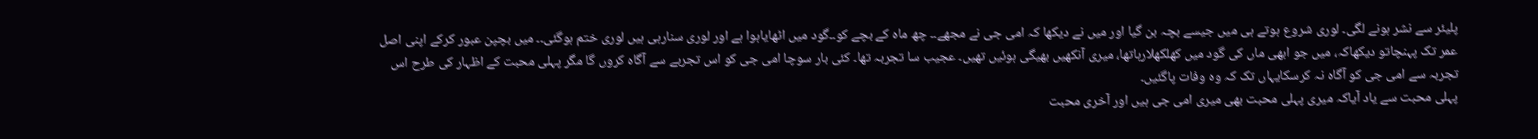پلیئر سے نشر ہونے لگی۔ لوری شروع ہوتے ہی میں جیسے بچہ بن گیا اور میں نے دیکھا کہ امی جی نے مجھے۔۔ چھ ماہ کے بچے کو۔۔گود میں اٹھایاہوا ہے اور لوری سنارہی ہیں لوری ختم ہوگئی۔۔ میں بچپن عبور کرکے اپنی اصل عمر تک پہنچاتو دیکھاکہ، میں جو ابھی ماں کی گود میں کھلکھلارہاتھا، میری آنکھیں بھیگی ہوئیں تھیں۔ عجیب سا تجربہ تھا۔ کئی بار سوچا امی جی کو اس تجربے سے آگاہ کروں گا مگر پہلی محبت کے اظہار کی طرح اس تجربہ سے امی جی کو آگاہ نہ کرسکایہاں تک کہ وہ وفات پاگئیں۔
پہلی محبت سے یاد آیاکہ میری پہلی محبت بھی میری امی جی ہیں اور آخری محبت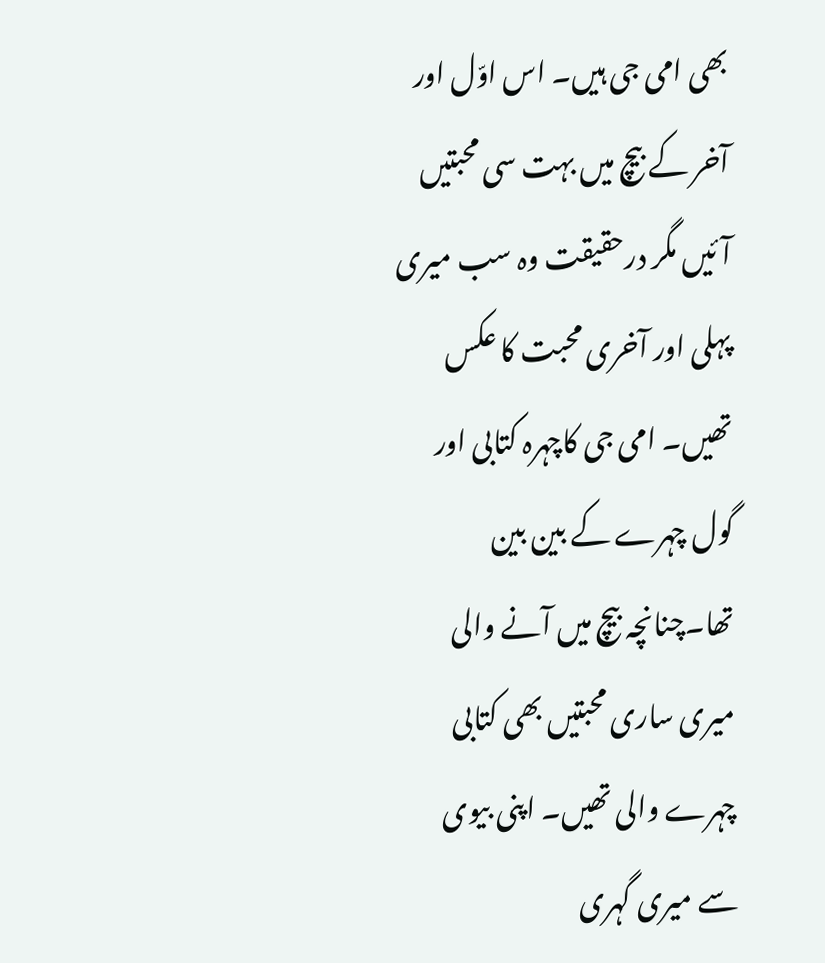بھی امی جی ہیں۔ اس اوّل اور آخر کے بیچ میں بہت سی محبتیں آئیں مگر درحقیقت وہ سب میری پہلی اور آخری محبت کا عکس تھیں۔ امی جی کاچہرہ کتابی اور گول چہرے کے بین بین تھا۔چنانچہ بیچ میں آنے والی میری ساری محبتیں بھی کتابی چہرے والی تھیں۔ اپنی بیوی سے میری گہری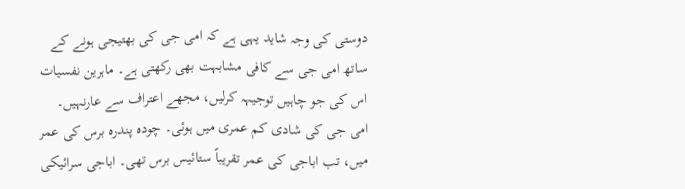دوستی کی وجہ شاید یہی ہے کہ امی جی کی بھتیجی ہونے کے ساتھ امی جی سے کافی مشابہت بھی رکھتی ہے۔ ماہرین نفسیات اس کی جو چاہیں توجیہہ کرلیں، مجھے اعتراف سے عارنہیں۔
امی جی کی شادی کم عمری میں ہوئی۔ چودہ پندرہ برس کی عمر میں، تب اباجی کی عمر تقریباً ستائیس برس تھی۔ اباجی سرائیکی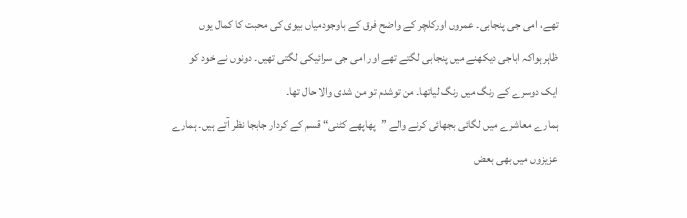تھے، امی جی پنجابی۔ عمروں اورکلچر کے واضح فرق کے باوجودمیاں بیوی کی محبت کا کمال یوں ظاہرہواکہ اباجی دیکھنے میں پنجابی لگتے تھے اور امی جی سرائیکی لگتی تھیں۔ دونوں نے خود کو ایک دوسرے کے رنگ میں رنگ لیاتھا۔ من توشدم تو من شدی والا حال تھا۔
ہمارے معاشرے میں لگائی بجھائی کرنے والے ”پھاپھے کٹنی“ قسم کے کردار جابجا نظر آتے ہیں۔ ہمارے عزیزوں میں بھی بعض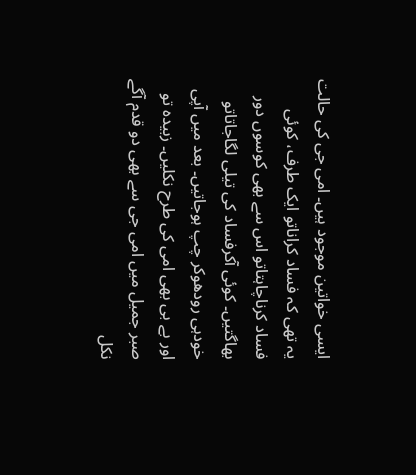ایسی خواتین موجود ہیں۔ امی جی کی حالت یہ تھی کہ فساد کراناتو ایک طرف، کوئی فساد کرناچاہتاتو اس سے بھی کوسوں دور بھاگتیں۔ کوئی آکرفساد کی تیلی لگاجاتاتو خودہی رودھوکر چپ ہوجاتیں۔ بعد میں آپی اور بے بی بھی امی کی طرح نکلیں۔ زبیدہ تو صبر جمیل میں امی جی سے بھی دو قدم آگے نکل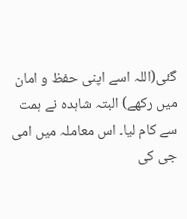گئی(اللہ اسے اپنی حفظ و امان میں رکھے) البتہ شاہدہ نے ہمت سے کام لیا۔ اس معاملہ میں امی جی کی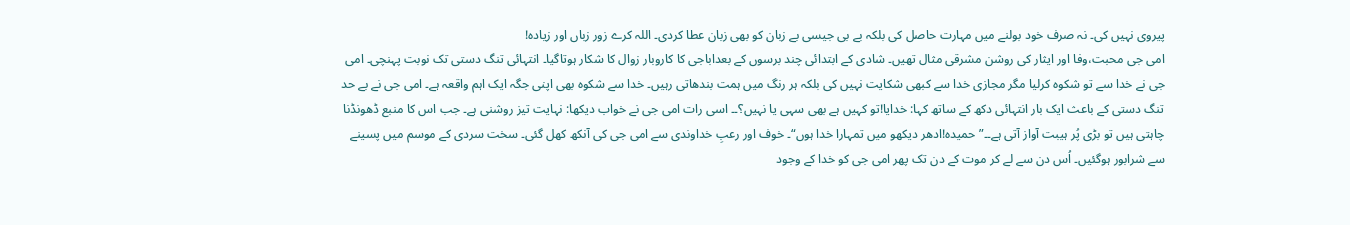پیروی نہیں کی۔ نہ صرف خود بولنے میں مہارت حاصل کی بلکہ بے بی جیسی بے زبان کو بھی زبان عطا کردی۔ اللہ کرے زور زباں اور زیادہ!
امی جی محبت،وفا اور ایثار کی روشن مشرقی مثال تھیں۔ شادی کے ابتدائی چند برسوں کے بعداباجی کا کاروبار زوال کا شکار ہوتاگیا۔ انتہائی تنگ دستی تک نوبت پہنچی۔ امی جی نے خدا سے تو شکوہ کرلیا مگر مجازی خدا سے کبھی شکایت نہیں کی بلکہ ہر رنگ میں ہمت بندھاتی رہیں۔ خدا سے شکوہ بھی اپنی جگہ ایک اہم واقعہ ہے۔ امی جی نے بے حد تنگ دستی کے باعث ایک بار انتہائی دکھ کے ساتھ کہا: خدایا!تو کہیں ہے بھی سہی یا نہیں؟۔۔ اسی رات امی جی نے خواب دیکھا: نہایت تیز روشنی ہے۔ جب اس کا منبع ڈھونڈنا چاہتی ہیں تو بڑی پُر ہیبت آواز آتی ہے۔۔”حمیدہ!ادھر دیکھو میں تمہارا خدا ہوں“۔ خوف اور رعبِ خداوندی سے امی جی کی آنکھ کھل گئی۔ سخت سردی کے موسم میں پسینے سے شرابور ہوگئیں۔ اُس دن سے لے کر موت کے دن تک پھر امی جی کو خدا کے وجود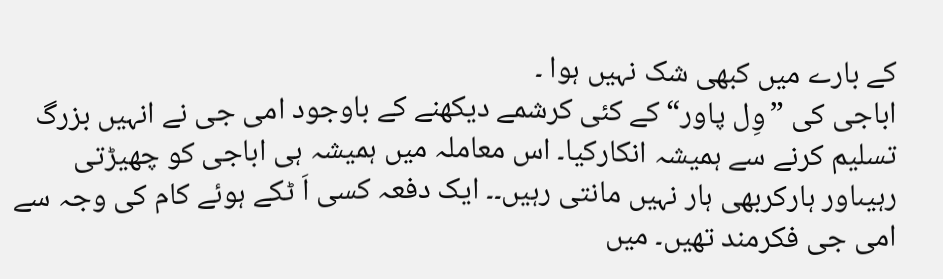کے بارے میں کبھی شک نہیں ہوا ۔
اباجی کی ”وِل پاور“کے کئی کرشمے دیکھنے کے باوجود امی جی نے انہیں بزرگ تسلیم کرنے سے ہمیشہ انکارکیا۔ اس معاملہ میں ہمیشہ ہی اباجی کو چھیڑتی رہیںاور ہارکربھی ہار نہیں مانتی رہیں۔۔ ایک دفعہ کسی اَ ٹکے ہوئے کام کی وجہ سے امی جی فکرمند تھیں۔ میں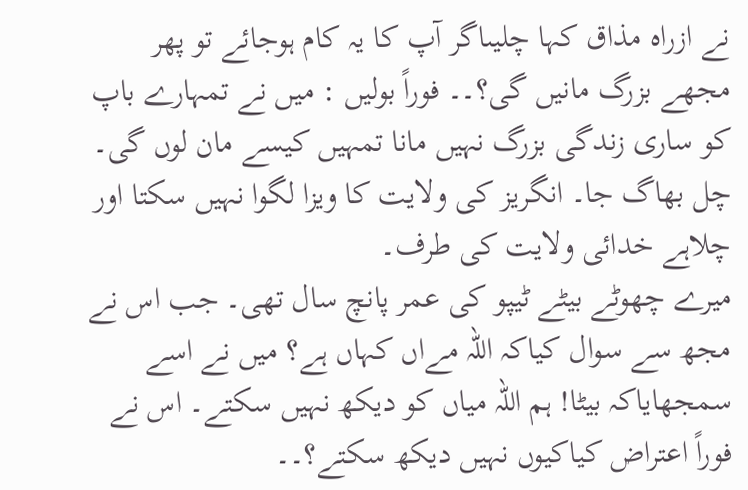نے ازراہ مذاق کہا چلیںاگر آپ کا یہ کام ہوجائے تو پھر مجھے بزرگ مانیں گی؟۔۔ فوراً بولیں : میں نے تمہارے باپ کو ساری زندگی بزرگ نہیں مانا تمہیں کیسے مان لوں گی۔ چل بھاگ جا۔ انگریز کی ولایت کا ویزا لگوا نہیں سکتا اور چلاہے خدائی ولایت کی طرف۔
میرے چھوٹے بیٹے ٹیپو کی عمر پانچ سال تھی۔ جب اس نے مجھ سے سوال کیاکہ اللہ مےاں کہاں ہے؟ میں نے اسے سمجھایاکہ بیٹا! ہم اللہ میاں کو دیکھ نہیں سکتے۔ اس نے فوراً اعتراض کیاکیوں نہیں دیکھ سکتے؟۔۔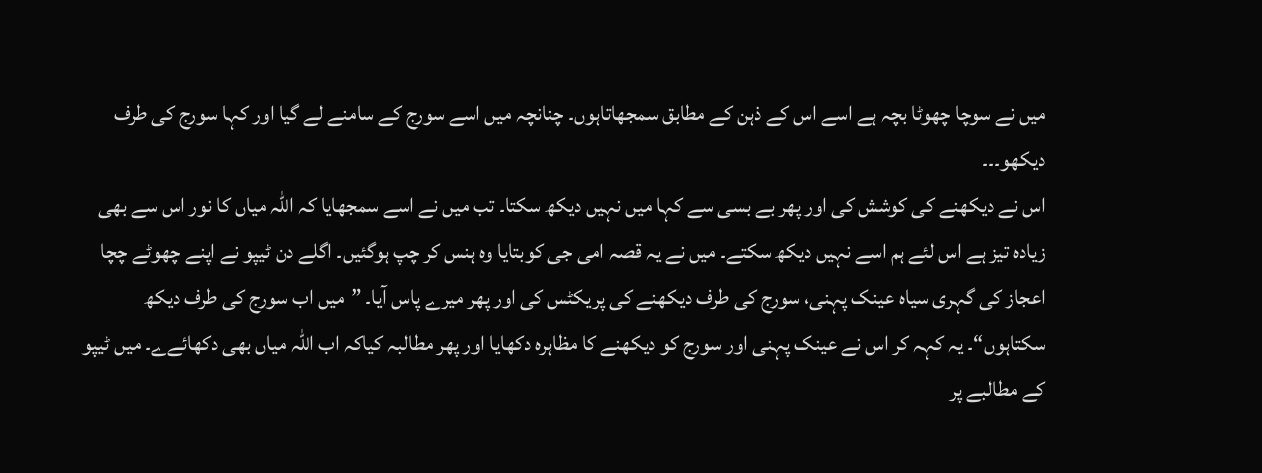میں نے سوچا چھوٹا بچہ ہے اسے اس کے ذہن کے مطابق سمجھاتاہوں۔ چنانچہ میں اسے سورج کے سامنے لے گیا اور کہا سورج کی طرف دیکھو۔۔۔
اس نے دیکھنے کی کوشش کی اور پھر بے بسی سے کہا میں نہیں دیکھ سکتا۔ تب میں نے اسے سمجھایا کہ اللہ میاں کا نور اس سے بھی زیادہ تیز ہے اس لئے ہم اسے نہیں دیکھ سکتے۔ میں نے یہ قصہ امی جی کوبتایا وہ ہنس کر چپ ہوگئیں۔ اگلے دن ٹیپو نے اپنے چھوٹے چچا اعجاز کی گہری سیاہ عینک پہنی، سورج کی طرف دیکھنے کی پریکٹس کی اور پھر میرے پاس آیا۔ ”میں اب سورج کی طرف دیکھ سکتاہوں“۔ یہ کہہ کر اس نے عینک پہنی اور سورج کو دیکھنے کا مظاہرہ دکھایا اور پھر مطالبہ کیاکہ اب اللہ میاں بھی دکھائےے۔ میں ٹیپو کے مطالبے پر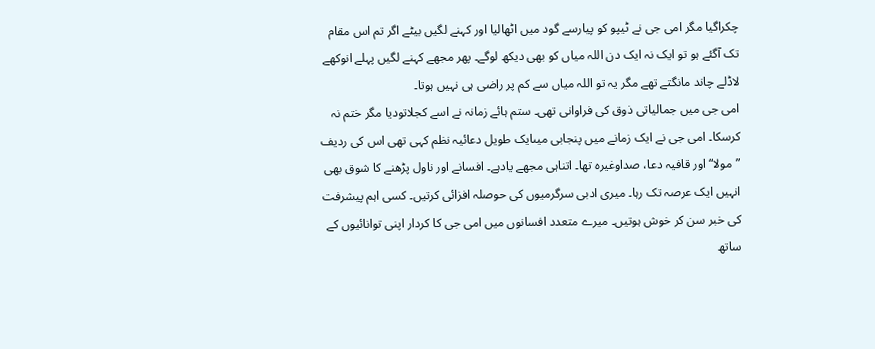چکراگیا مگر امی جی نے ٹیپو کو پیارسے گود میں اٹھالیا اور کہنے لگیں بیٹے اگر تم اس مقام تک آگئے ہو تو ایک نہ ایک دن اللہ میاں کو بھی دیکھ لوگے۔ پھر مجھے کہنے لگیں پہلے انوکھے لاڈلے چاند مانگتے تھے مگر یہ تو اللہ میاں سے کم پر راضی ہی نہیں ہوتا۔
امی جی میں جمالیاتی ذوق کی فراوانی تھی۔ ستم ہائے زمانہ نے اسے کجلاتودیا مگر ختم نہ کرسکا۔ امی جی نے ایک زمانے میں پنجابی میںایک طویل دعائیہ نظم کہی تھی اس کی ردیف ”مولا“ اور قافیہ دعا، صداوغیرہ تھا۔ اتناہی مجھے یادہے۔ افسانے اور ناول پڑھنے کا شوق بھی انہیں ایک عرصہ تک رہا۔ میری ادبی سرگرمیوں کی حوصلہ افزائی کرتیں۔ کسی اہم پیشرفت کی خبر سن کر خوش ہوتیں۔ میرے متعدد افسانوں میں امی جی کا کردار اپنی توانائیوں کے ساتھ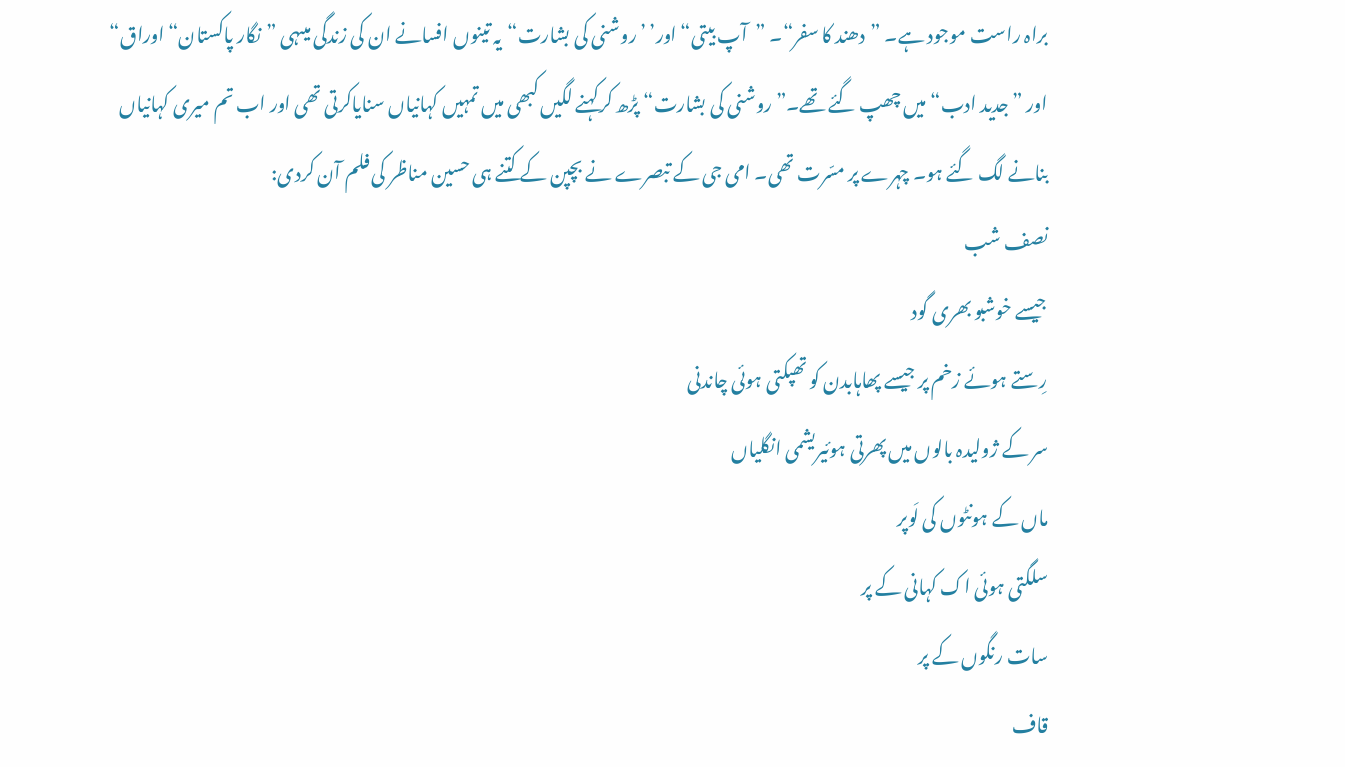براہ راست موجود ہے۔ ”دھند کا سفر“۔ ”آپ بیتی“ اور’ ’روشنی کی بشارت“یہ تینوں افسانے ان کی زندگی میںہی ”نگار پاکستان“ اوراق“ اور ”جدید ادب“ میں چھپ گئے تھے۔”روشنی کی بشارت“ پڑھ کرکہنے لگیں کبھی میں تمہیں کہانیاں سنایاکرتی تھی اور اب تم میری کہانیاں بنانے لگ گئے ہو۔ چہرے پر مسّرت تھی۔ امی جی کے تبصرے نے بچپن کے کتنے ہی حسین مناظر کی فلم آن کردی:
نصف شب
جیسے خوشبو بھری گود
رِستے ہوئے زخم پر جیسے پھاہابدن کو تھپکتی ہوئی چاندنی
سر کے ژولیدہ بالوں میں پھرتی ہوئیریشمی انگلیاں
ماں کے ہونٹوں کی لَوپر
سلگتی ہوئی اک کہانی کے پر
سات رنگوں کے پر
قاف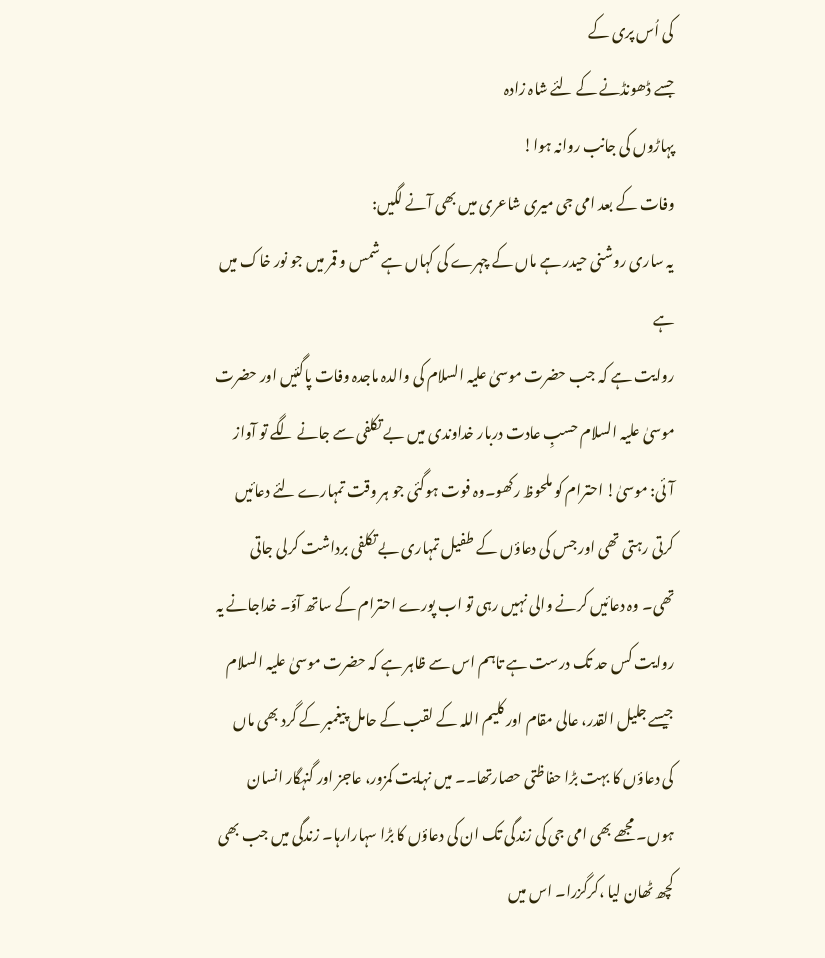کی اُس پری کے
جسے ڈھونڈنے کے لئے شاہ زادہ
پہاڑوں کی جانب روانہ ہوا!
وفات کے بعد امی جی میری شاعری میں بھی آنے لگیں:
یہ ساری روشنی حیدر ہے ماں کے چہرے کی کہاں ہے شمس و قمر میں جو نور خاک میں ہے
روایت ہے کہ جب حضرت موسیٰ علیہ السلام کی والدہ ماجدہ وفات پاگئیں اور حضرت موسیٰ علیہ السلام حسبِ عادت دربار خداوندی میں بے تکلفی سے جانے لگے تو آواز آئی: موسیٰ! احترام کو ملحوظ رکھو۔وہ فوت ہوگئی جو ہر وقت تمہارے لئے دعائیں کرتی رہتی تھی اور جس کی دعاؤں کے طفیل تمہاری بے تکلفی برداشت کرلی جاتی تھی۔ وہ دعائیں کرنے والی نہیں رہی تو اب پورے احترام کے ساتھ آؤ۔ خداجانے یہ روایت کس حد تک درست ہے تاہم اس سے ظاہر ہے کہ حضرت موسیٰ علیہ السلام جیسے جلیل القدر، عالی مقام اور کلیم اللہ کے لقب کے حامل پیغمبر کے گرد بھی ماں کی دعاؤں کا بہت بڑا حفاظتی حصارتھا۔۔ میں نہایت کمزور، عاجز اور گنہگار انسان ہوں۔ مجھے بھی امی جی کی زندگی تک ان کی دعاؤں کا بڑا سہارارہا۔ زندگی میں جب بھی کچھ ٹھان لیا ،کرگزرا۔ اس میں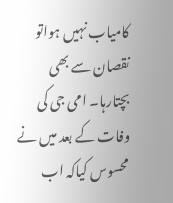کامیاب نہیں ہواتو نقصان سے بھی بچتارہا۔ امی جی کی وفات کے بعد میں نے محسوس کیاکہ اب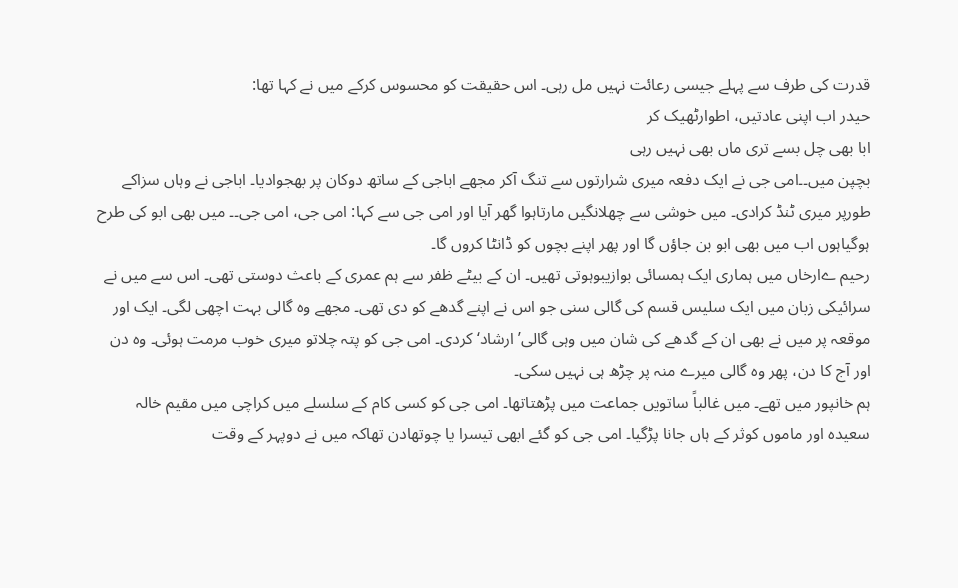قدرت کی طرف سے پہلے جیسی رعائت نہیں مل رہی۔ اس حقیقت کو محسوس کرکے میں نے کہا تھا:
حیدر اب اپنی عادتیں، اطوارٹھیک کر
ابا بھی چل بسے تری ماں بھی نہیں رہی
بچپن میں۔۔امی جی نے ایک دفعہ میری شرارتوں سے تنگ آکر مجھے اباجی کے ساتھ دوکان پر بھجوادیا۔ اباجی نے وہاں سزاکے طورپر میری ٹنڈ کرادی۔ میں خوشی سے چھلانگیں مارتاہوا گھر آیا اور امی جی سے کہا: امی جی، امی جی۔۔ میں بھی ابو کی طرح ہوگیاہوں اب میں بھی ابو بن جاؤں گا اور پھر اپنے بچوں کو ڈانٹا کروں گا۔
رحیم ےارخاں میں ہماری ایک ہمسائی بوازیبوہوتی تھیں۔ ان کے بیٹے ظفر سے ہم عمری کے باعث دوستی تھی۔ اس سے میں نے سرائیکی زبان میں ایک سلیس قسم کی گالی سنی جو اس نے اپنے گدھے کو دی تھی۔ مجھے وہ گالی بہت اچھی لگی۔ ایک اور موقعہ پر میں نے بھی ان کے گدھے کی شان میں وہی گالی’ ارشاد‘ کردی۔ امی جی کو پتہ چلاتو میری خوب مرمت ہوئی۔ وہ دن اور آج کا دن، پھر وہ گالی میرے منہ پر چڑھ ہی نہیں سکی۔
ہم خانپور میں تھے۔ میں غالباً ساتویں جماعت میں پڑھتاتھا۔ امی جی کو کسی کام کے سلسلے میں کراچی میں مقیم خالہ سعیدہ اور ماموں کوثر کے ہاں جانا پڑگیا۔ امی جی کو گئے ابھی تیسرا یا چوتھادن تھاکہ میں نے دوپہر کے وقت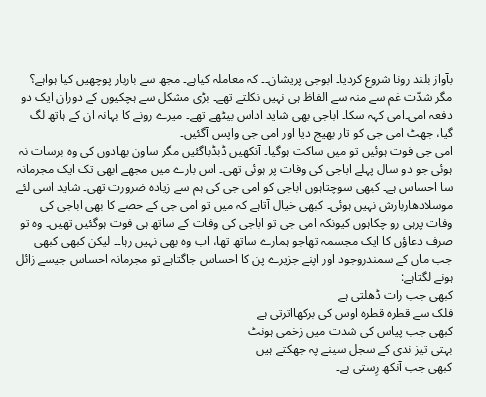بآواز بلند رونا شروع کردیا۔ ابوجی پریشان۔۔ کہ معاملہ کیاہے۔ مجھ سے باربار پوچھیں کیا ہواہے؟ مگر شدّت غم سے منہ سے الفاظ ہی نہیں نکلتے تھے۔ بڑی مشکل سے ہچکیوں کے دوران ایک دو دفعہ امی۔امی کہہ سکا۔ اباجی بھی شاید اداس بیٹھے تھے۔ میرے رونے کا بہانہ ان کے ہاتھ لگ گیا، جھٹ امی جی کو تار بھیج دیا اور امی جی واپس آگئیں۔
امی جی فوت ہوئیں تو میں ساکت ہوگیا۔ آنکھیں ڈبڈباگئیں مگر ساون بھادوں کی وہ برسات نہ ہوئی جو دو سال پہلے اباجی کی وفات پر ہوئی تھی۔ اس بارے میں مجھے ابھی تک ایک مجرمانہ سا احساس ہے۔ کبھی سوچتاہوں اباجی کو امی جی کی ہم سے زیادہ ضرورت تھی۔ شاید اسی لئے موسلادھاربارش نہیں ہوئی۔ کبھی خیال آتاہے کہ میں تو امی جی کے حصے کا بھی اباجی کی وفات پرہی رو چکاہوں کیونکہ امی جی تو اباجی کی وفات کے ساتھ ہی فوت ہوگئیں تھیں۔ وہ تو صرف دعاؤں کا ایک مجسمہ تھاجو ہمارے ساتھ تھا، اب وہ بھی نہیں رہا۔۔ لیکن کبھی کبھی جب ماں کے سمندروجود اور اپنے جزیرے پن کا احساس جاگتاہے تو مجرمانہ احساس جیسے زائل ہونے لگتاہے:
کبھی جب رات ڈھلتی ہے
فلک سے قطرہ قطرہ اوس کی برکھااترتی ہے
کبھی جب پیاس کی شدت میں زخمی ہونٹ
بہتی تیز ندی کے سجل سینے پہ جھکتے ہیں
کبھی جب آنکھ رِستی ہے۔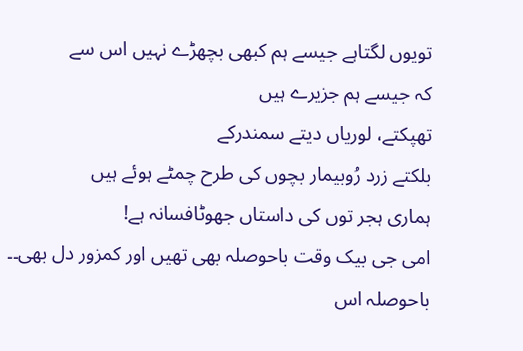تویوں لگتاہے جیسے ہم کبھی بچھڑے نہیں اس سے
کہ جیسے ہم جزیرے ہیں
تھپکتے، لوریاں دیتے سمندرکے
بلکتے زرد رُوبیمار بچوں کی طرح چمٹے ہوئے ہیں
ہماری ہجر توں کی داستاں جھوٹافسانہ ہے!
امی جی بیک وقت باحوصلہ بھی تھیں اور کمزور دل بھی۔۔ باحوصلہ اس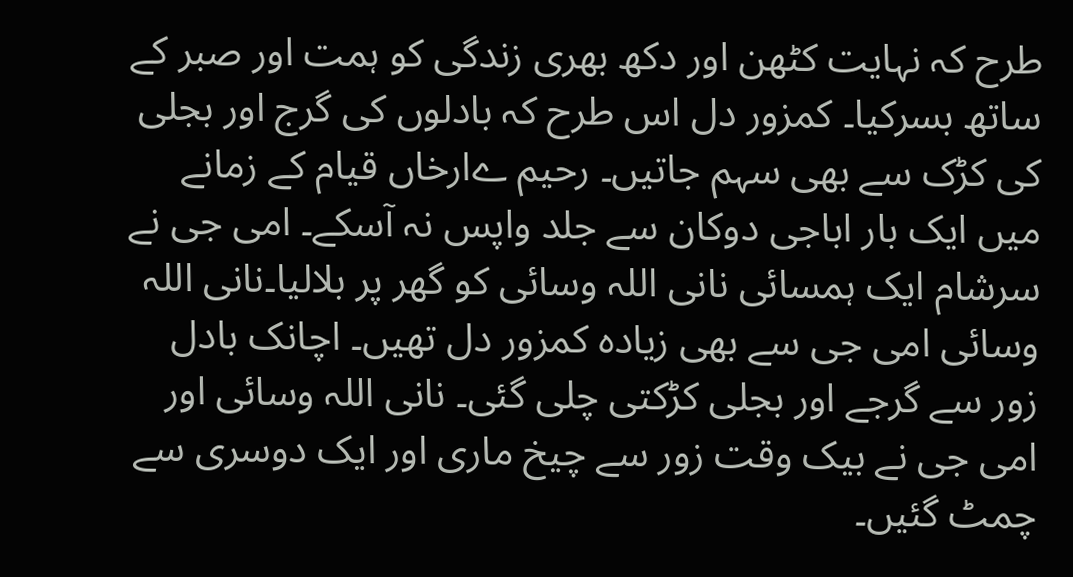طرح کہ نہایت کٹھن اور دکھ بھری زندگی کو ہمت اور صبر کے ساتھ بسرکیا۔ کمزور دل اس طرح کہ بادلوں کی گرج اور بجلی کی کڑک سے بھی سہم جاتیں۔ رحیم ےارخاں قیام کے زمانے میں ایک بار اباجی دوکان سے جلد واپس نہ آسکے۔ امی جی نے سرشام ایک ہمسائی نانی اللہ وسائی کو گھر پر بلالیا۔نانی اللہ وسائی امی جی سے بھی زیادہ کمزور دل تھیں۔ اچانک بادل زور سے گرجے اور بجلی کڑکتی چلی گئی۔ نانی اللہ وسائی اور امی جی نے بیک وقت زور سے چیخ ماری اور ایک دوسری سے چمٹ گئیں۔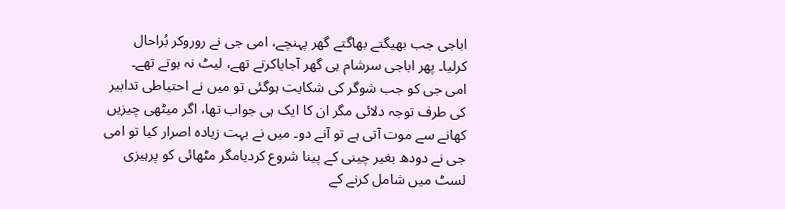اباجی جب بھیگتے بھاگتے گھر پہنچے، امی جی نے روروکر بُراحال کرلیا۔ پھر اباجی سرشام ہی گھر آجایاکرتے تھے، لیٹ نہ ہوتے تھے۔
امی جی کو جب شوگر کی شکایت ہوگئی تو میں نے احتیاطی تدابیر کی طرف توجہ دلائی مگر ان کا ایک ہی جواب تھا، اگر میٹھی چیزیں کھانے سے موت آتی ہے تو آنے دو۔ میں نے بہت زیادہ اصرار کیا تو امی جی نے دودھ بغیر چینی کے پینا شروع کردیامگر مٹھائی کو پرہیزی لسٹ میں شامل کرنے کے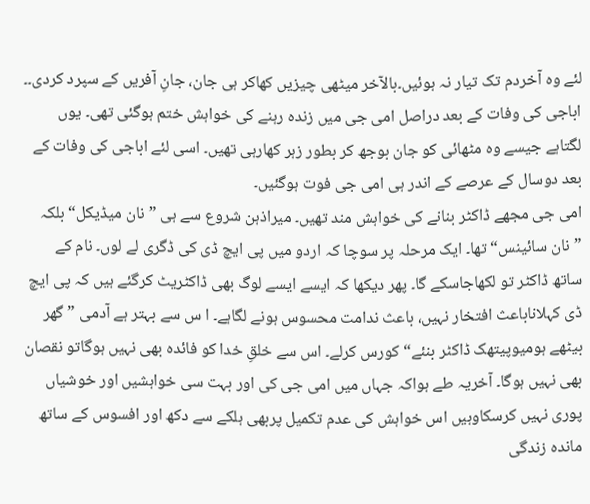لئے وہ آخردم تک تیار نہ ہوئیں۔بالآخر میٹھی چیزیں کھاکر ہی جان، جانِ آفریں کے سپرد کردی۔۔ اباجی کی وفات کے بعد دراصل امی جی میں زندہ رہنے کی خواہش ختم ہوگئی تھی۔ یوں لگتاہے جیسے وہ مٹھائی کو جان بوجھ کر بطور زہر کھارہی تھیں۔ اسی لئے اباجی کی وفات کے بعد دوسال کے عرصے کے اندر ہی امی جی فوت ہوگئیں۔
امی جی مجھے ڈاکٹر بنانے کی خواہش مند تھیں۔ میراذہن شروع سے ہی ”نان میڈیکل“ بلکہ ”نان سائینس“ تھا۔ ایک مرحلہ پر سوچا کہ اردو میں پی ایچ ڈی کی ڈگری لے لوں۔ نام کے ساتھ ڈاکٹر تو لکھاجاسکے گا۔ پھر دیکھا کہ ایسے ایسے لوگ بھی ڈاکٹریٹ کرگئے ہیں کہ پی ایچ ڈی کہلاناباعث افتخار نہیں، باعث ندامت محسوس ہونے لگاہے۔ ا س سے بہتر ہے آدمی ”گھر بیٹھے ہومیوپیتھک ڈاکٹر بنئے“ کورس کرلے۔ اس سے خلقِ خدا کو فائدہ بھی نہیں ہوگاتو نقصان بھی نہیں ہوگا۔ آخریہ طے ہواکہ جہاں میں امی جی کی اور بہت سی خواہشیں اور خوشیاں پوری نہیں کرسکاوہیں اس خواہش کی عدم تکمیل پربھی ہلکے سے دکھ اور افسوس کے ساتھ ماندہ زندگی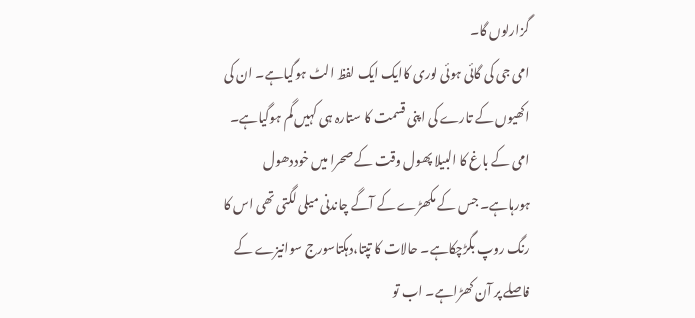گزارلوں گا۔
امی جی کی گائی ہوئی لوری کاایک ایک لفظ الٹ ہوگیاہے۔ ان کی اکھیوں کے تارے کی اپنی قسمت کا ستارہ ہی کہیں گم ہوگیاہے۔ امی کے باغ کا البیلا پھول وقت کے صحرا میں خوددھول ہورہاہے۔ جس کے مکھڑے کے آگے چاندنی میلی لگتی تھی اس کا رنگ روپ بگڑچکاہے۔ حالات کا تپتا،دہکتاسورج سوانیزے کے فاصلے پر آن کھڑاہے۔ اب تو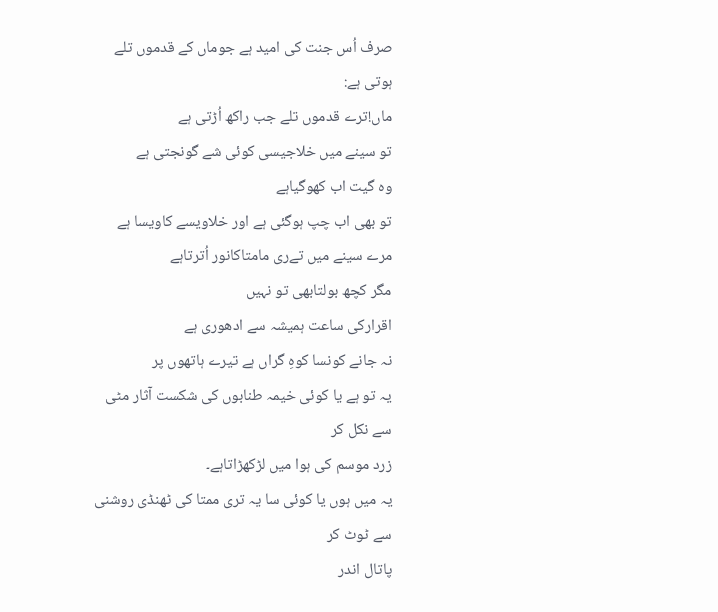صرف اُس جنت کی امید ہے جوماں کے قدموں تلے ہوتی ہے:
ماں!ترے قدموں تلے جب راکھ اُڑتی ہے
تو سینے میں خلاجیسی کوئی شے گونجتی ہے
وہ گیت اب کھوگیاہے
تو بھی اب چپ ہوگئی ہے اور خلاویسے کاویسا ہے
مرے سینے میں تےری مامتاکانور اُترتاہے
مگر کچھ بولتابھی تو نہیں
اقرارکی ساعت ہمیشہ سے ادھوری ہے
نہ جانے کونسا کوہِ گراں ہے تیرے ہاتھوں پر
یہ تو ہے یا کوئی خیمہ طنابوں کی شکست آثار مٹی سے نکل کر
زرد موسم کی ہوا میں لڑکھڑاتاہے۔
یہ میں ہوں یا کوئی سا یہ تری ممتا کی ٹھنڈی روشنی سے ٹوٹ کر
پاتال اندر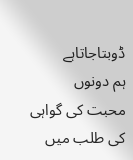ڈوبتاجاتاہے
ہم دونوں
محبت کی گواہی کی طلب میں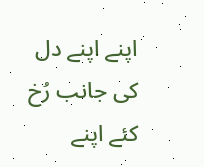اپنے اپنے دل کی جانب رُخ کئے اپنے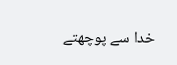خدا سے پوچھتے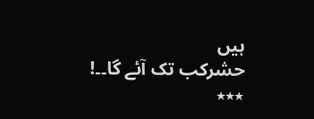ہیں
حشرکب تک آئے گا۔۔!
٭٭٭